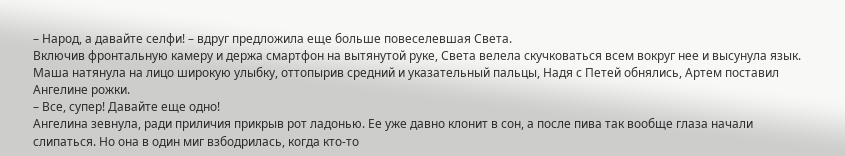– Народ, а давайте селфи! – вдруг предложила еще больше повеселевшая Света.
Включив фронтальную камеру и держа смартфон на вытянутой руке, Света велела скучковаться всем вокруг нее и высунула язык. Маша натянула на лицо широкую улыбку, оттопырив средний и указательный пальцы, Надя с Петей обнялись, Артем поставил Ангелине рожки.
– Все, супер! Давайте еще одно!
Ангелина зевнула, ради приличия прикрыв рот ладонью. Ее уже давно клонит в сон, а после пива так вообще глаза начали слипаться. Но она в один миг взбодрилась, когда кто-то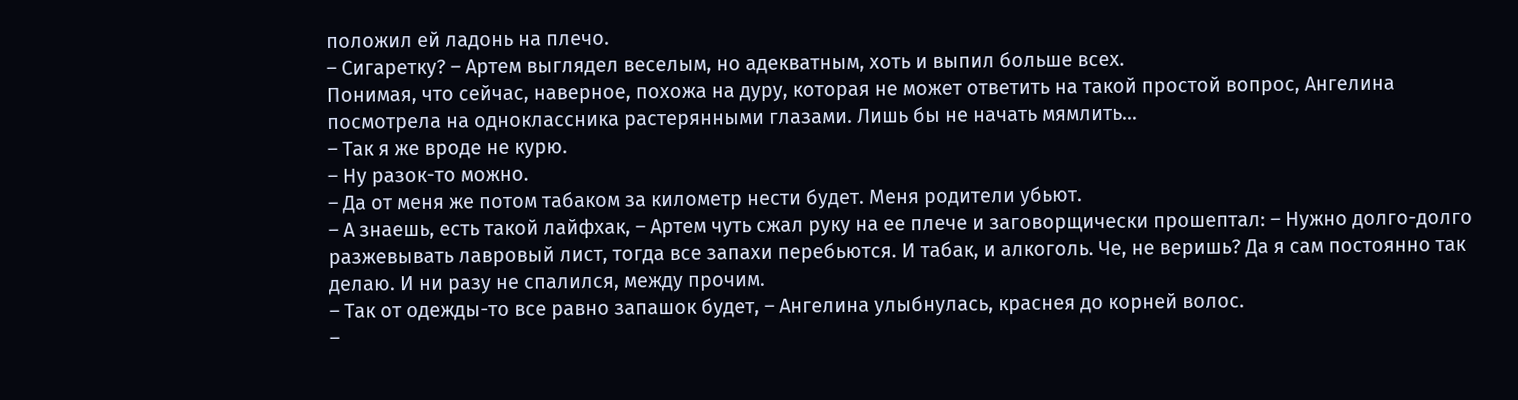положил ей ладонь на плечо.
– Сигаретку? – Артем выглядел веселым, но адекватным, хоть и выпил больше всех.
Понимая, что сейчас, наверное, похожа на дуру, которая не может ответить на такой простой вопрос, Ангелина посмотрела на одноклассника растерянными глазами. Лишь бы не начать мямлить…
– Так я же вроде не курю.
– Ну разок-то можно.
– Да от меня же потом табаком за километр нести будет. Меня родители убьют.
– А знаешь, есть такой лайфхак, – Артем чуть сжал руку на ее плече и заговорщически прошептал: – Нужно долго-долго разжевывать лавровый лист, тогда все запахи перебьются. И табак, и алкоголь. Че, не веришь? Да я сам постоянно так делаю. И ни разу не спалился, между прочим.
– Так от одежды-то все равно запашок будет, – Ангелина улыбнулась, краснея до корней волос.
–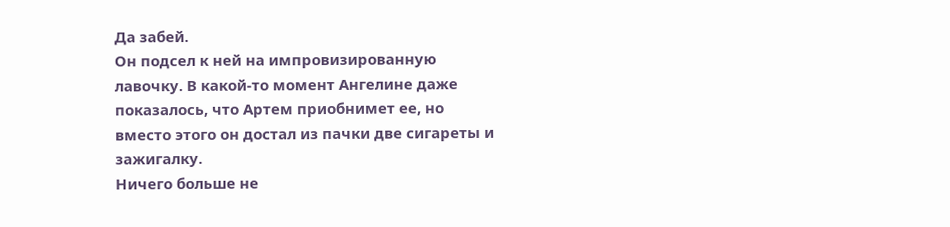Да забей.
Он подсел к ней на импровизированную лавочку. В какой-то момент Ангелине даже показалось, что Артем приобнимет ее, но вместо этого он достал из пачки две сигареты и зажигалку.
Ничего больше не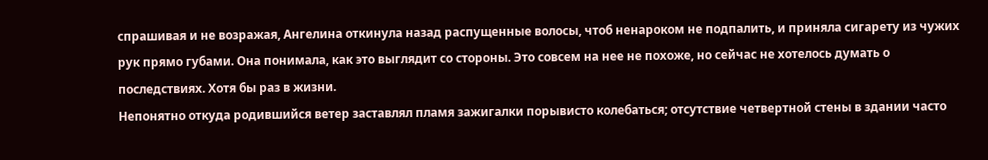спрашивая и не возражая, Ангелина откинула назад распущенные волосы, чтоб ненароком не подпалить, и приняла сигарету из чужих рук прямо губами. Она понимала, как это выглядит со стороны. Это совсем на нее не похоже, но сейчас не хотелось думать о последствиях. Хотя бы раз в жизни.
Непонятно откуда родившийся ветер заставлял пламя зажигалки порывисто колебаться; отсутствие четвертной стены в здании часто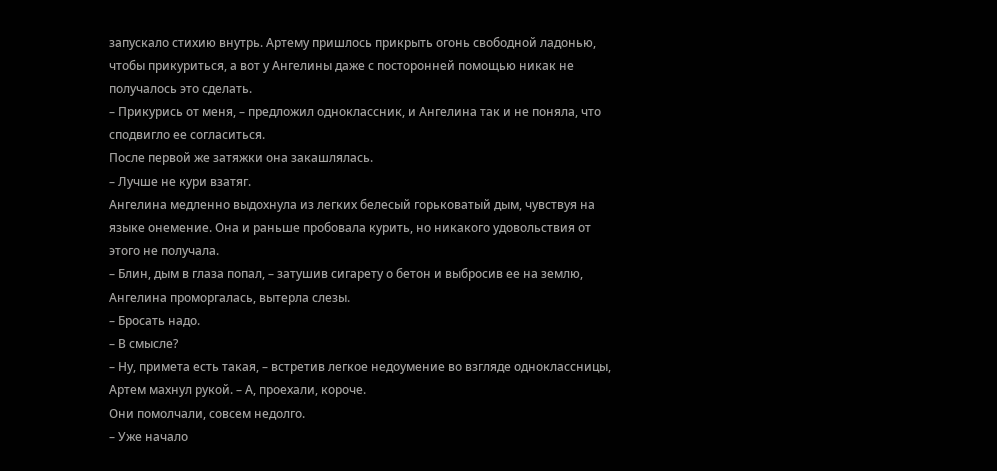запускало стихию внутрь. Артему пришлось прикрыть огонь свободной ладонью, чтобы прикуриться, а вот у Ангелины даже с посторонней помощью никак не получалось это сделать.
– Прикурись от меня, – предложил одноклассник, и Ангелина так и не поняла, что сподвигло ее согласиться.
После первой же затяжки она закашлялась.
– Лучше не кури взатяг.
Ангелина медленно выдохнула из легких белесый горьковатый дым, чувствуя на языке онемение. Она и раньше пробовала курить, но никакого удовольствия от этого не получала.
– Блин, дым в глаза попал, – затушив сигарету о бетон и выбросив ее на землю, Ангелина проморгалась, вытерла слезы.
– Бросать надо.
– В смысле?
– Ну, примета есть такая, – встретив легкое недоумение во взгляде одноклассницы, Артем махнул рукой. – А, проехали, короче.
Они помолчали, совсем недолго.
– Уже начало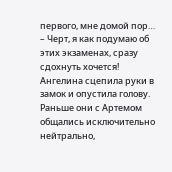первого, мне домой пор…
– Черт, я как подумаю об этих экзаменах, сразу сдохнуть хочется!
Ангелина сцепила руки в замок и опустила голову. Раньше они с Артемом общались исключительно нейтрально,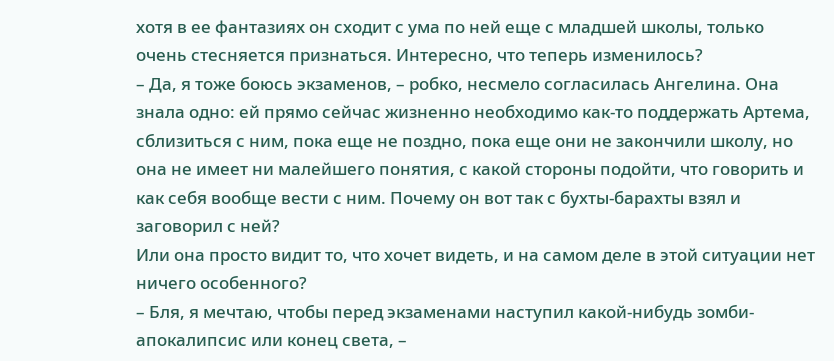хотя в ее фантазиях он сходит с ума по ней еще с младшей школы, только очень стесняется признаться. Интересно, что теперь изменилось?
– Да, я тоже боюсь экзаменов, – робко, несмело согласилась Ангелина. Она знала одно: ей прямо сейчас жизненно необходимо как-то поддержать Артема, сблизиться с ним, пока еще не поздно, пока еще они не закончили школу, но она не имеет ни малейшего понятия, с какой стороны подойти, что говорить и как себя вообще вести с ним. Почему он вот так с бухты-барахты взял и заговорил с ней?
Или она просто видит то, что хочет видеть, и на самом деле в этой ситуации нет ничего особенного?
– Бля, я мечтаю, чтобы перед экзаменами наступил какой-нибудь зомби-апокалипсис или конец света, –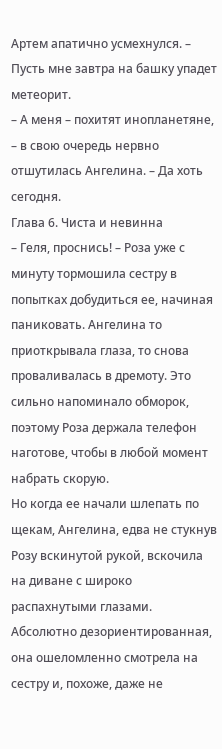Артем апатично усмехнулся. – Пусть мне завтра на башку упадет метеорит.
– А меня – похитят инопланетяне, – в свою очередь нервно отшутилась Ангелина. – Да хоть сегодня.
Глава 6. Чиста и невинна
– Геля, проснись! – Роза уже с минуту тормошила сестру в попытках добудиться ее, начиная паниковать. Ангелина то приоткрывала глаза, то снова проваливалась в дремоту. Это сильно напоминало обморок, поэтому Роза держала телефон наготове, чтобы в любой момент набрать скорую.
Но когда ее начали шлепать по щекам, Ангелина, едва не стукнув Розу вскинутой рукой, вскочила на диване с широко распахнутыми глазами. Абсолютно дезориентированная, она ошеломленно смотрела на сестру и, похоже, даже не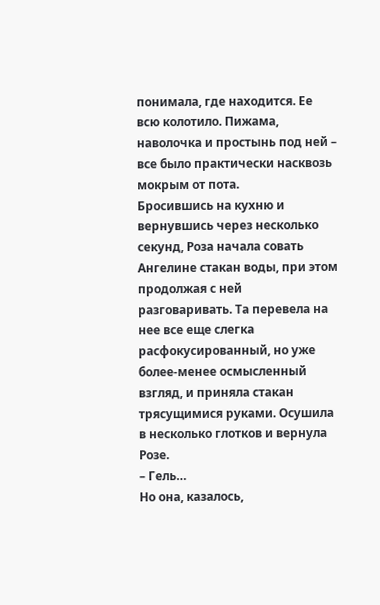понимала, где находится. Ее всю колотило. Пижама, наволочка и простынь под ней – все было практически насквозь мокрым от пота.
Бросившись на кухню и вернувшись через несколько секунд, Роза начала совать Ангелине стакан воды, при этом продолжая с ней разговаривать. Та перевела на нее все еще слегка расфокусированный, но уже более-менее осмысленный взгляд, и приняла стакан трясущимися руками. Осушила в несколько глотков и вернула Розе.
– Гель…
Но она, казалось,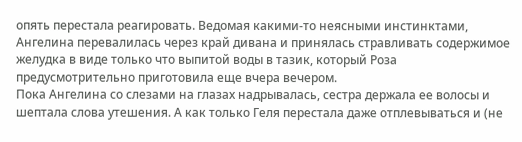опять перестала реагировать. Ведомая какими-то неясными инстинктами, Ангелина перевалилась через край дивана и принялась стравливать содержимое желудка в виде только что выпитой воды в тазик, который Роза предусмотрительно приготовила еще вчера вечером.
Пока Ангелина со слезами на глазах надрывалась, сестра держала ее волосы и шептала слова утешения. А как только Геля перестала даже отплевываться и (не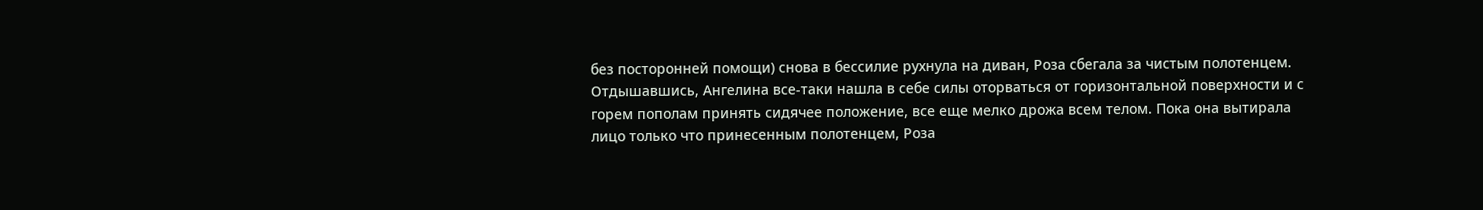без посторонней помощи) снова в бессилие рухнула на диван, Роза сбегала за чистым полотенцем.
Отдышавшись, Ангелина все-таки нашла в себе силы оторваться от горизонтальной поверхности и с горем пополам принять сидячее положение, все еще мелко дрожа всем телом. Пока она вытирала лицо только что принесенным полотенцем, Роза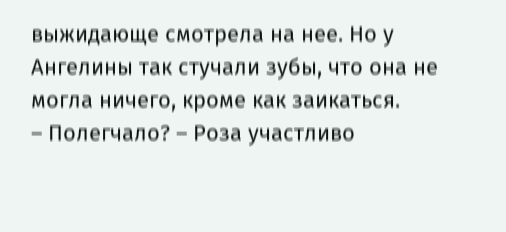выжидающе смотрела на нее. Но у Ангелины так стучали зубы, что она не могла ничего, кроме как заикаться.
– Полегчало? – Роза участливо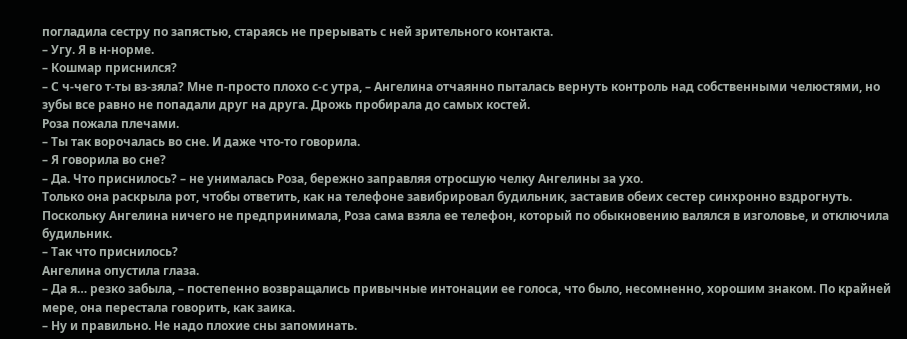погладила сестру по запястью, стараясь не прерывать с ней зрительного контакта.
– Угу. Я в н-норме.
– Кошмар приснился?
– С ч-чего т-ты вз-зяла? Мне п-просто плохо с-с утра, – Ангелина отчаянно пыталась вернуть контроль над собственными челюстями, но зубы все равно не попадали друг на друга. Дрожь пробирала до самых костей.
Роза пожала плечами.
– Ты так ворочалась во сне. И даже что-то говорила.
– Я говорила во сне?
– Да. Что приснилось? – не унималась Роза, бережно заправляя отросшую челку Ангелины за ухо.
Только она раскрыла рот, чтобы ответить, как на телефоне завибрировал будильник, заставив обеих сестер синхронно вздрогнуть. Поскольку Ангелина ничего не предпринимала, Роза сама взяла ее телефон, который по обыкновению валялся в изголовье, и отключила будильник.
– Так что приснилось?
Ангелина опустила глаза.
– Да я… резко забыла, – постепенно возвращались привычные интонации ее голоса, что было, несомненно, хорошим знаком. По крайней мере, она перестала говорить, как заика.
– Ну и правильно. Не надо плохие сны запоминать.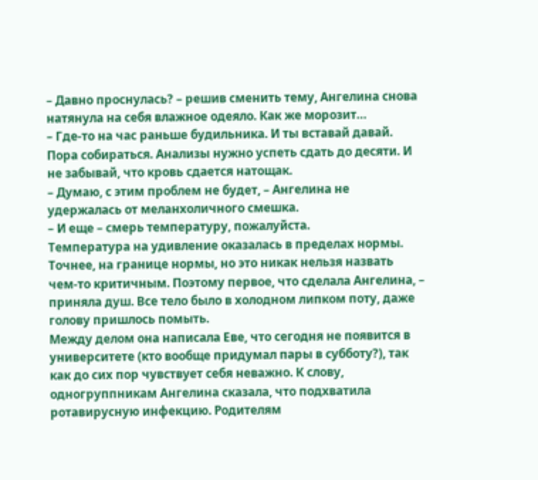– Давно проснулась? – решив сменить тему, Ангелина снова натянула на себя влажное одеяло. Как же морозит…
– Где-то на час раньше будильника. И ты вставай давай. Пора собираться. Анализы нужно успеть сдать до десяти. И не забывай, что кровь сдается натощак.
– Думаю, с этим проблем не будет, – Ангелина не удержалась от меланхоличного смешка.
– И еще – смерь температуру, пожалуйста.
Температура на удивление оказалась в пределах нормы. Точнее, на границе нормы, но это никак нельзя назвать чем-то критичным. Поэтому первое, что сделала Ангелина, – приняла душ. Все тело было в холодном липком поту, даже голову пришлось помыть.
Между делом она написала Еве, что сегодня не появится в университете (кто вообще придумал пары в субботу?), так как до сих пор чувствует себя неважно. К слову, одногруппникам Ангелина сказала, что подхватила ротавирусную инфекцию. Родителям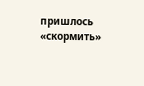пришлось «скормить»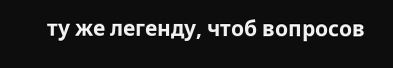ту же легенду, чтоб вопросов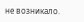не возникало.